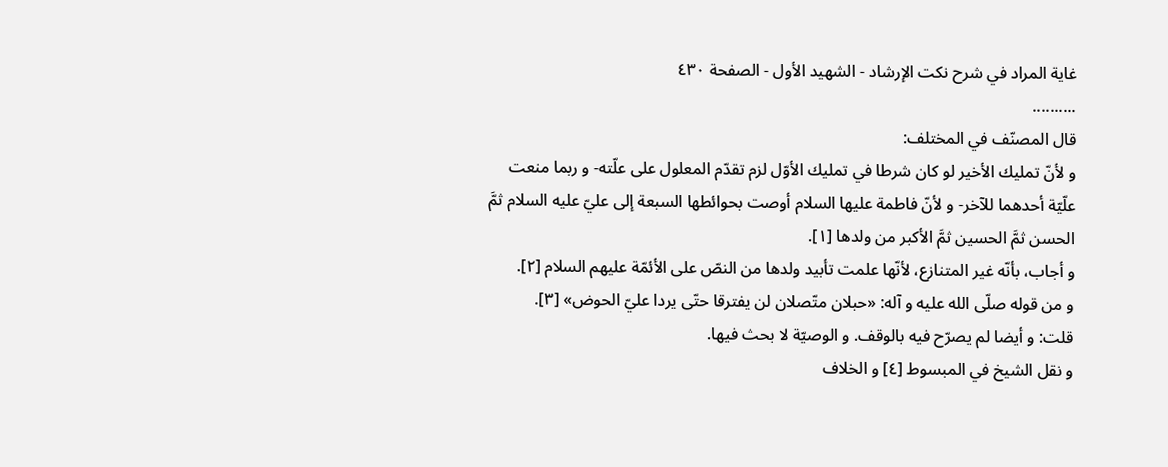غاية المراد في شرح نكت الإرشاد - الشهيد الأول - الصفحة ٤٣٠
..........
قال المصنّف في المختلف:
و لأنّ تمليك الأخير لو كان شرطا في تمليك الأوّل لزم تقدّم المعلول على علّته- و ربما منعت علّيّة أحدهما للآخر- و لأنّ فاطمة عليها السلام أوصت بحوائطها السبعة إلى عليّ عليه السلام ثمَّ الحسن ثمَّ الحسين ثمَّ الأكبر من ولدها [١].
و أجاب، بأنّه غير المتنازع، لأنّها علمت تأبيد ولدها من النصّ على الأئمّة عليهم السلام [٢].
و من قوله صلّى الله عليه و آله: «حبلان متّصلان لن يفترقا حتّى يردا عليّ الحوض» [٣].
قلت: و أيضا لم يصرّح فيه بالوقف. و الوصيّة لا بحث فيها.
و نقل الشيخ في المبسوط [٤] و الخلاف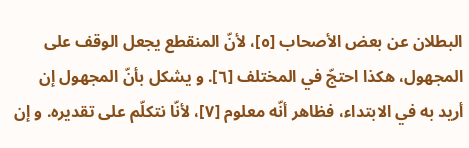البطلان عن بعض الأصحاب [٥]، لأنّ المنقطع يجعل الوقف على المجهول، هكذا احتجّ في المختلف [٦]. و يشكل بأنّ المجهول إن أريد به في الابتداء، فظاهر أنّه معلوم [٧]، لأنّا نتكلّم على تقديره. و إن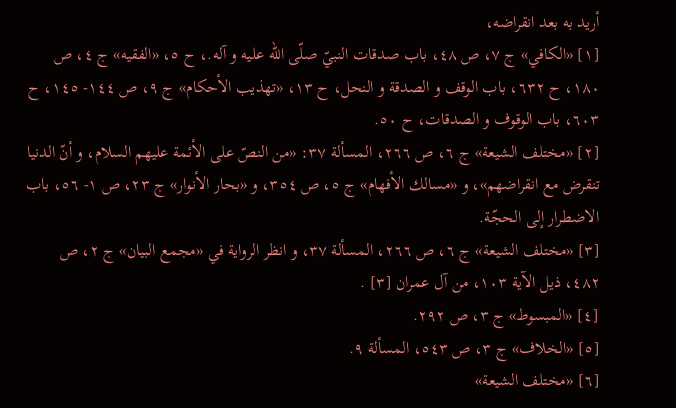أريد به بعد انقراضه،
[١] «الكافي» ج ٧، ص ٤٨، باب صدقات النبيّ صلّى اللّه عليه و آله.، ح ٥، «الفقيه» ج ٤، ص ١٨٠، ح ٦٣٢، باب الوقف و الصدقة و النحل، ح ١٣، «تهذيب الأحكام» ج ٩، ص ١٤٤- ١٤٥، ح ٦٠٣، باب الوقوف و الصدقات، ح ٥٠.
[٢] «مختلف الشيعة» ج ٦، ص ٢٦٦، المسألة ٣٧: «من النصّ على الأئمة عليهم السلام، و أنّ الدنيا تنقرض مع انقراضهم»، و «مسالك الأفهام» ج ٥، ص ٣٥٤، و «بحار الأنوار» ج ٢٣، ص ١- ٥٦، باب الاضطرار إلى الحجّة.
[٣] «مختلف الشيعة» ج ٦، ص ٢٦٦، المسألة ٣٧، و انظر الرواية في «مجمع البيان» ج ٢، ص ٤٨٢، ذيل الآية ١٠٣، من آل عمران [٣] .
[٤] «المبسوط» ج ٣، ص ٢٩٢.
[٥] «الخلاف» ج ٣، ص ٥٤٣، المسألة ٩.
[٦] «مختلف الشيعة»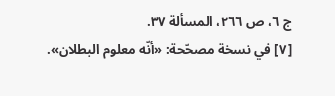ج ٦، ص ٢٦٦، المسألة ٣٧.
[٧] في نسخة مصحّحة: «أنّه معلوم البطلان».